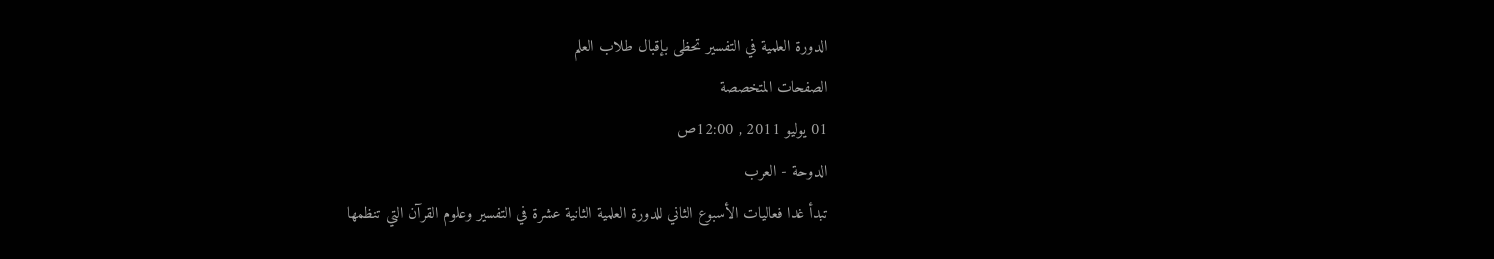الدورة العلمية في التفسير تحظى بإقبال طلاب العلم
الصفحات المتخصصة
01 يوليو 2011 , 12:00ص
الدوحة - العرب
تبدأ غدا فعاليات الأسبوع الثاني للدورة العلمية الثانية عشرة في التفسير وعلوم القرآن التي تنظمها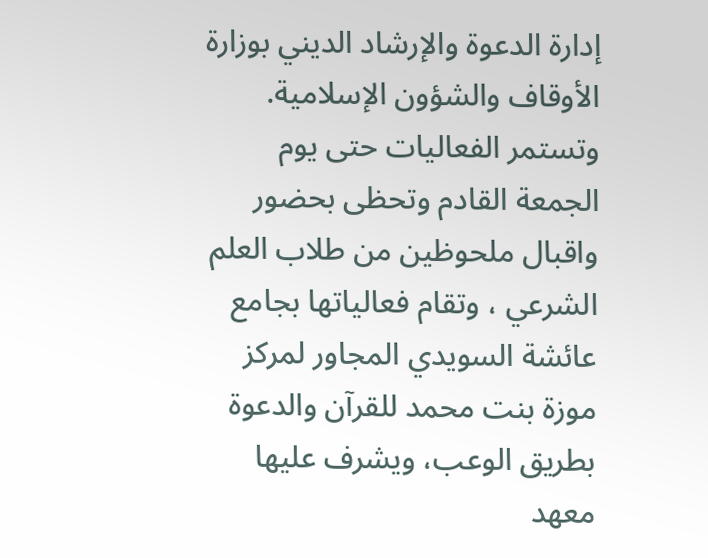إدارة الدعوة والإرشاد الديني بوزارة الأوقاف والشؤون الإسلامية.
وتستمر الفعاليات حتى يوم الجمعة القادم وتحظى بحضور واقبال ملحوظين من طلاب العلم الشرعي ، وتقام فعالياتها بجامع عائشة السويدي المجاور لمركز موزة بنت محمد للقرآن والدعوة بطريق الوعب، ويشرف عليها معهد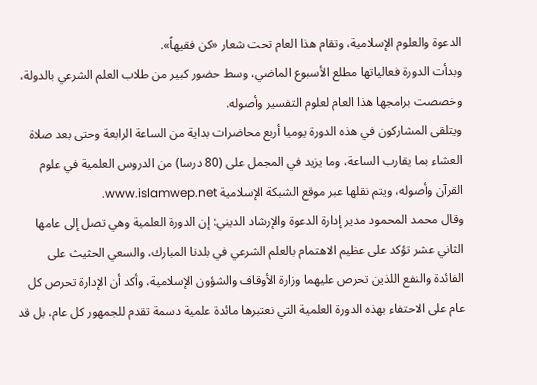الدعوة والعلوم الإسلامية، وتقام هذا العام تحت شعار «كن فقيهاً».
وبدأت الدورة فعالياتها مطلع الأسبوع الماضي، وسط حضور كبير من طلاب العلم الشرعي بالدولة، وخصصت برامجها هذا العام لعلوم التفسير وأصوله.
ويتلقى المشاركون في هذه الدورة يوميا أربع محاضرات بداية من الساعة الرابعة وحتى بعد صلاة العشاء بما يقارب الساعة، وما يزيد في المجمل على (80 درسا) من الدروس العلمية في علوم القرآن وأصوله، ويتم نقلها عبر موقع الشبكة الإسلامية www.islamwep.net.
وقال محمد المحمود مدير إدارة الدعوة والإرشاد الديني: إن الدورة العلمية وهي تصل إلى عامها الثاني عشر تؤكد على عظيم الاهتمام بالعلم الشرعي في بلدنا المبارك، والسعي الحثيث على الفائدة والنفع اللذين تحرص عليهما وزارة الأوقاف والشؤون الإسلامية، وأكد أن الإدارة تحرص كل عام على الاحتفاء بهذه الدورة العلمية التي نعتبرها مائدة علمية دسمة تقدم للجمهور كل عام، بل قد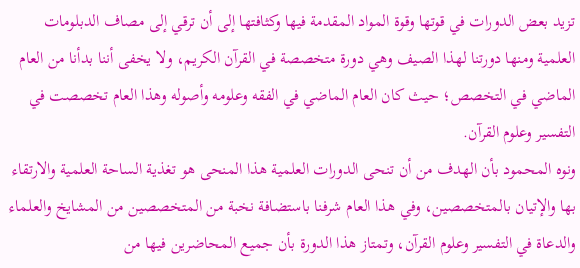تزيد بعض الدورات في قوتها وقوة المواد المقدمة فيها وكثافتها إلى أن ترقي إلى مصاف الدبلومات العلمية ومنها دورتنا لهذا الصيف وهي دورة متخصصة في القرآن الكريم، ولا يخفى أننا بدأنا من العام الماضي في التخصص؛ حيث كان العام الماضي في الفقه وعلومه وأصوله وهذا العام تخصصت في التفسير وعلوم القرآن.
ونوه المحمود بأن الهدف من أن تنحى الدورات العلمية هذا المنحى هو تغذية الساحة العلمية والارتقاء بها والإتيان بالمتخصصين، وفي هذا العام شرفنا باستضافة نخبة من المتخصصين من المشايخ والعلماء والدعاة في التفسير وعلوم القرآن، وتمتاز هذا الدورة بأن جميع المحاضرين فيها من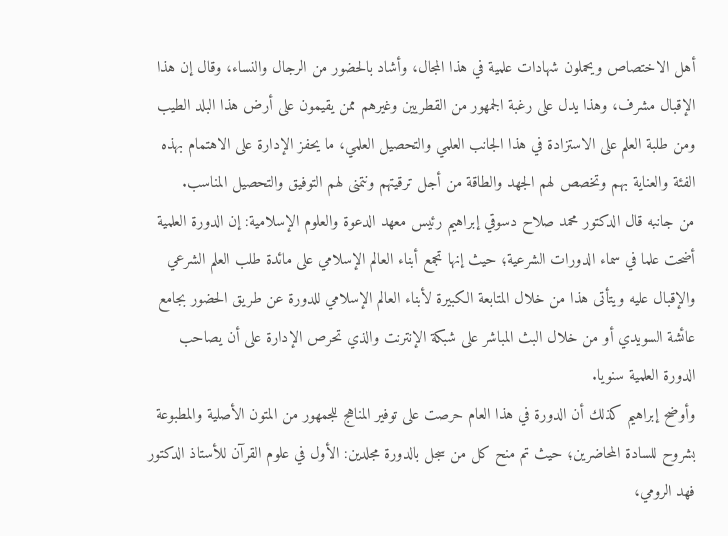أهل الاختصاص ويحملون شهادات علمية في هذا المجال، وأشاد بالحضور من الرجال والنساء، وقال إن هذا الإقبال مشرف، وهذا يدل على رغبة الجمهور من القطريين وغيرهم ممن يقيمون على أرض هذا البلد الطيب ومن طلبة العلم على الاستزادة في هذا الجانب العلمي والتحصيل العلمي، ما يحفز الإدارة على الاهتمام بهذه الفئة والعناية بهم وتخصص لهم الجهد والطاقة من أجل ترقيتهم ونتمنى لهم التوفيق والتحصيل المناسب.
من جانبه قال الدكتور محمد صلاح دسوقي إبراهيم رئيس معهد الدعوة والعلوم الإسلامية: إن الدورة العلمية أضحت علما في سماء الدورات الشرعية؛ حيث إنها تجمع أبناء العالم الإسلامي على مائدة طلب العلم الشرعي والإقبال عليه ويتأتى هذا من خلال المتابعة الكبيرة لأبناء العالم الإسلامي للدورة عن طريق الحضور بجامع عائشة السويدي أو من خلال البث المباشر على شبكة الإنترنت والذي تحرص الإدارة على أن يصاحب الدورة العلمية سنويا.
وأوضح إبراهيم كذلك أن الدورة في هذا العام حرصت على توفير المناهج للجمهور من المتون الأصلية والمطبوعة بشروح للسادة المحاضرين؛ حيث تم منح كل من سجل بالدورة مجلدين: الأول في علوم القرآن للأستاذ الدكتور فهد الرومي،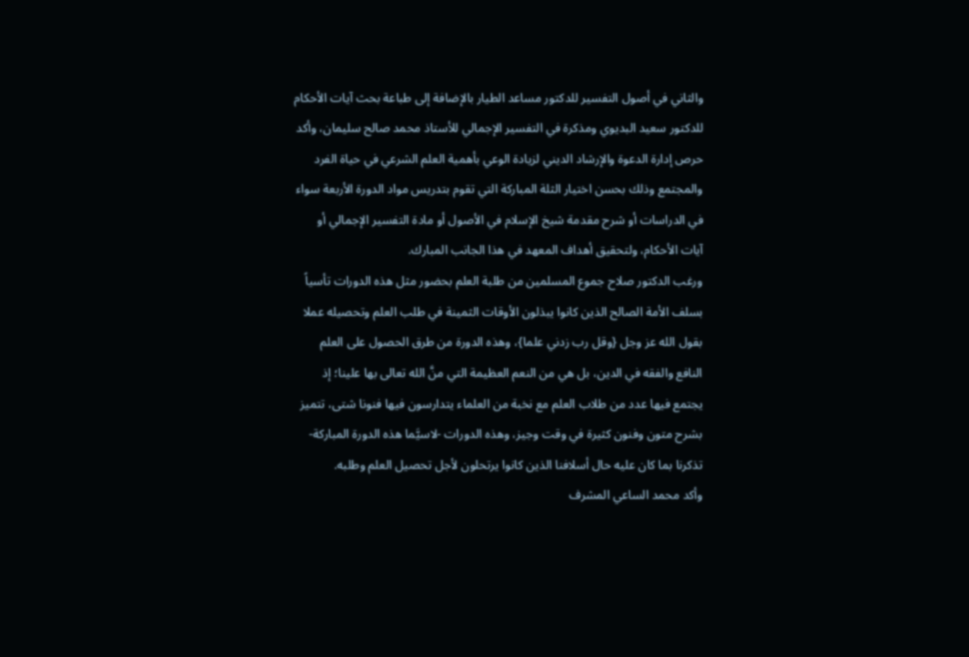والثاني في أصول التفسير للدكتور مساعد الطيار بالإضافة إلى طباعة بحث آيات الأحكام للدكتور سعيد البديوي ومذكرة في التفسير الإجمالي للأستاذ محمد صالح سليمان، وأكد حرص إدارة الدعوة والإرشاد الديني لزيادة الوعي بأهمية العلم الشرعي في حياة الفرد والمجتمع وذلك بحسن اختيار الثلة المباركة التي تقوم بتدريس مواد الدورة الأربعة سواء في الدراسات أو شرح مقدمة شيخ الإسلام في الأصول أو مادة التفسير الإجمالي أو آيات الأحكام، ولتحقيق أهداف المعهد في هذا الجانب المبارك.
ورغب الدكتور صلاح جموع المسلمين من طلبة العلم بحضور مثل هذه الدورات تأسياً بسلف الأمة الصالح الذين كانوا يبذلون الأوقات الثمينة في طلب العلم وتحصيله عملا بقول الله عز وجل {وقل رب زدني علما}، وهذه الدورة من طرق الحصول على العلم النافع والفقه في الدين، بل هي من النعم العظيمة التي منَّ الله تعالى بها علينا؛ إذ يجتمع فيها عدد من طلاب العلم مع نخبة من العلماء يتدارسون فيها فنونا شتى، تتميز بشرح متون وفنون كثيرة في وقت وجيز، وهذه الدورات -لاسيَّما هذه الدورة المباركة- تذكرنا بما كان عليه حال أسلافنا الذين كانوا يرتحلون لأجل تحصيل العلم وطلبه.
وأكد محمد الساعي المشرف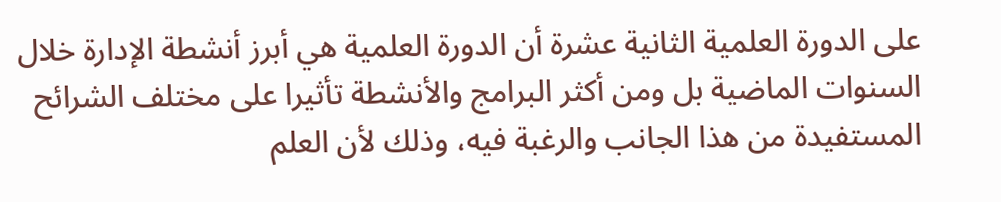على الدورة العلمية الثانية عشرة أن الدورة العلمية هي أبرز أنشطة الإدارة خلال السنوات الماضية بل ومن أكثر البرامج والأنشطة تأثيرا على مختلف الشرائح المستفيدة من هذا الجانب والرغبة فيه، وذلك لأن العلم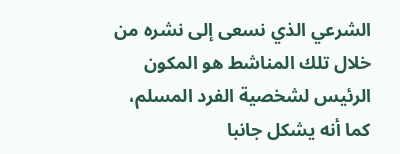الشرعي الذي نسعى إلى نشره من خلال تلك المناشط هو المكون الرئيس لشخصية الفرد المسلم، كما أنه يشكل جانبا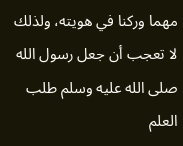مهما وركنا في هويته، ولذلك لا تعجب أن جعل رسول الله صلى الله عليه وسلم طلب العلم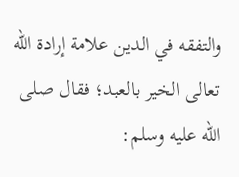والتفقه في الدين علامة إرادة الله تعالى الخير بالعبد؛ فقال صلى الله عليه وسلم: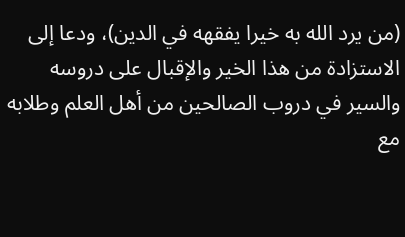(من يرد الله به خيرا يفقهه في الدين)، ودعا إلى الاستزادة من هذا الخير والإقبال على دروسه والسير في دروب الصالحين من أهل العلم وطلابه مع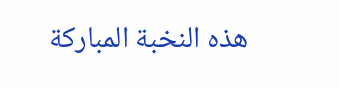هذه النخبة المباركة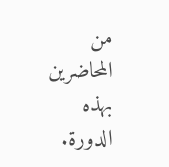من المحاضرين بهذه الدورة.